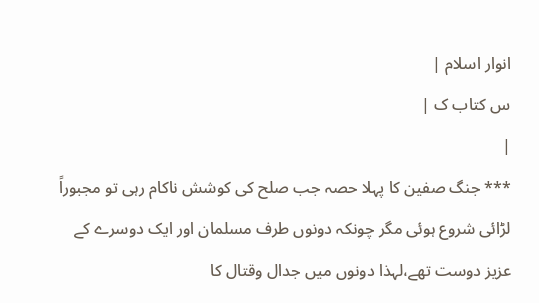انوار اسلام |
س کتاب ک |
|
*** جنگ صفین کا پہلا حصہ جب صلح کی کوشش ناکام رہی تو مجبوراً لڑائی شروع ہوئی مگر چونکہ دونوں طرف مسلمان اور ایک دوسرے کے عزیز دوست تھے،لہذا دونوں میں جدال وقتال کا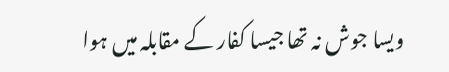ویسا جوش نہ تھا جیسا کفار کے مقابلہ میں ہوا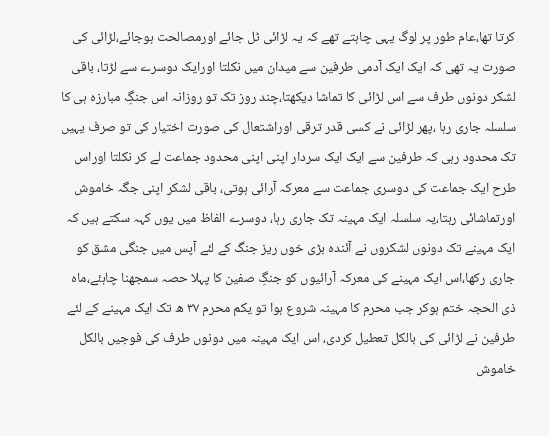کرتا تھا،عام طور پر لوگ یہی چاہتے تھے کہ یہ لڑائی ٹل جائے اورمصالحت ہوجائے،لڑائی کی صورت یہ تھی کہ ایک ایک آدمی طرفین سے میدان میں نکلتا اورایک دوسرے سے لڑتا، باقی لشکر دونوں طرف سے اس لڑائی کا تماشا دیکھتا،چند روز تک تو روزانہ اس جنگِ مبارزہ ہی کا سلسلہ جاری رہا ،پھر لڑائی نے کسی قدر ترقی اوراشتعال کی صورت اختیار کی تو صرف یہیں تک محدود رہی کہ طرفین سے ایک ایک سردار اپنی اپنی محدود جماعت لے کر نکلتا اوراس طرح ایک جماعت کی دوسری جماعت سے معرکہ آرائی ہوتی، باقی لشکر اپنی جگہ خاموش اورتماشائی رہتا،یہ سلسلہ ایک مہینہ تک جاری رہا، دوسرے الفاظ میں یوں کہہ سکتے ہیں کہ ایک مہینے تک دونوں لشکروں نے آئندہ بڑی خوں ریز جنگ کے لئے آپس میں جنگی مشق کو جاری رکھا،اس ایک مہینے کی معرکہ آرائیوں کو جنگِ صفین کا پہلا حصہ سمجھنا چاہئے،ماہ ذی الحجہ ختم ہوکر جب محرم کا مہینہ شروع ہوا تو یکم محرم ۳۷ ھ تک ایک مہینے کے لئے طرفین نے لڑائی کی بالکل تعطیل کردی، اس ایک مہینہ میں دونوں طرف کی فوجیں بالکل خاموش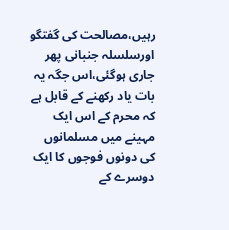رہیں،مصالحت کی گفتگو اورسلسلہ جنبانی پھر جاری ہوگئی،اس جگہ یہ بات یاد رکھنے کے قابل ہے کہ محرم کے اس ایک مہینے میں مسلمانوں کی دونوں فوجوں کا ایک دوسرے کے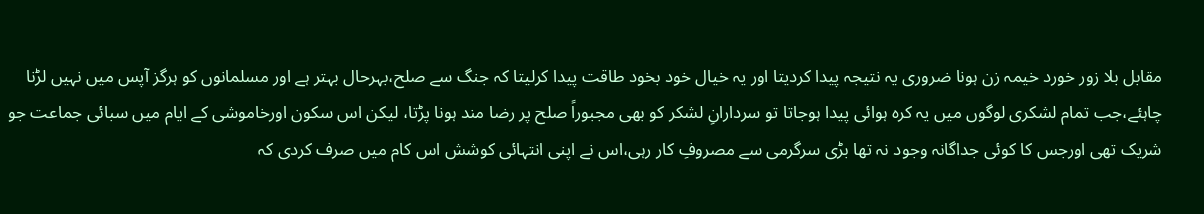مقابل بلا زور خورد خیمہ زن ہونا ضروری یہ نتیجہ پیدا کردیتا اور یہ خیال خود بخود طاقت پیدا کرلیتا کہ جنگ سے صلح،بہرحال بہتر ہے اور مسلمانوں کو ہرگز آپس میں نہیں لڑنا چاہئے،جب تمام لشکری لوگوں میں یہ کرہ ہوائی پیدا ہوجاتا تو سردارانِ لشکر کو بھی مجبوراً صلح پر رضا مند ہونا پڑتا، لیکن اس سکون اورخاموشی کے ایام میں سبائی جماعت جو شریک تھی اورجس کا کوئی جداگانہ وجود نہ تھا بڑی سرگرمی سے مصروفِ کار رہی،اس نے اپنی انتہائی کوشش اس کام میں صرف کردی کہ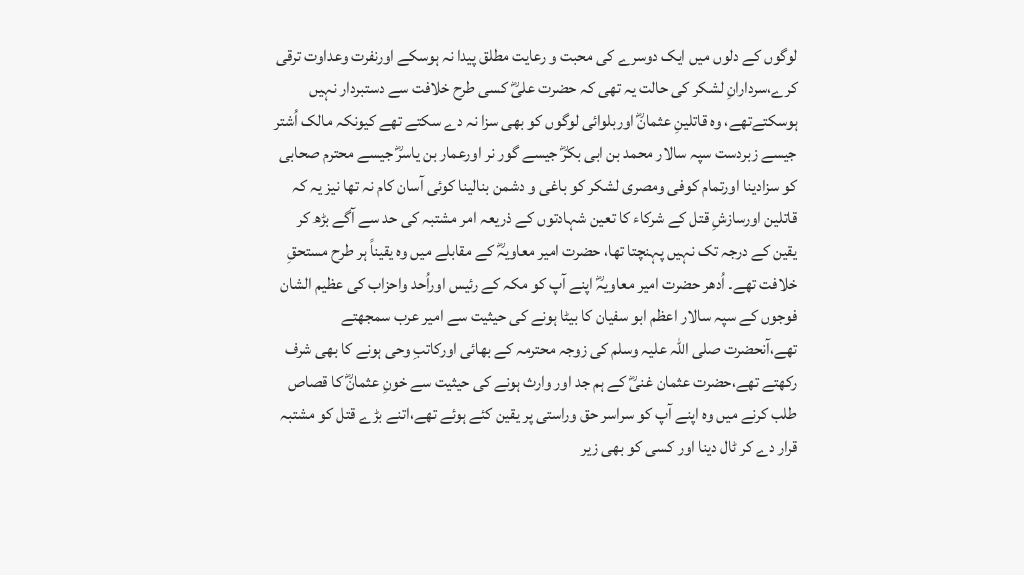لوگوں کے دلوں میں ایک دوسرے کی محبت و رعایت مطلق پیدا نہ ہوسکے اورنفرت وعداوت ترقی کرے،سردارانِ لشکر کی حالت یہ تھی کہ حضرت علیؓ کسی طرح خلافت سے دستبردار نہیں ہوسکتےتھے، وہ قاتلینِ عثمانؓ اوربلوائی لوگوں کو بھی سزا نہ دے سکتے تھے کیونکہ مالک اُشتر جیسے زبردست سپہ سالار محمد بن ابی بکرؓ جیسے گور نر اورعمار بن یاسرؓ جیسے محترم صحابی کو سزادینا اورتمام کوفی ومصری لشکر کو باغی و دشمن بنالینا کوئی آسان کام نہ تھا نیز یہ کہ قاتلین اورسازشِ قتل کے شرکاء کا تعین شہادتوں کے ذریعہ امر مشتبہ کی حد سے آگے بڑھ کر یقین کے درجہ تک نہیں پہنچتا تھا، حضرت امیر معاویہؓ کے مقابلے میں وہ یقیناً ہر طرح مستحقِ خلافت تھے۔ اُدھر حضرت امیر معاویہؓ اپنے آپ کو مکہ کے رئیس اوراُحد واحزاب کی عظیم الشان فوجوں کے سپہ سالار اعظم ابو سفیان کا بیٹا ہونے کی حیثیت سے امیر عرب سمجھتے تھے،آنحضرت صلی اللہ علیہ وسلم کی زوجہ محترمہ کے بھائی اورکاتبِ وحی ہونے کا بھی شرف رکھتے تھے،حضرت عثمان غنیؓ کے ہم جد اور وارث ہونے کی حیثیت سے خونِ عثمانؓ کا قصاص طلب کرنے میں وہ اپنے آپ کو سراسر حق وراستی پر یقین کئے ہوئے تھے،اتنے بڑے قتل کو مشتبہ قرار دے کر ٹال دینا اور کسی کو بھی زیر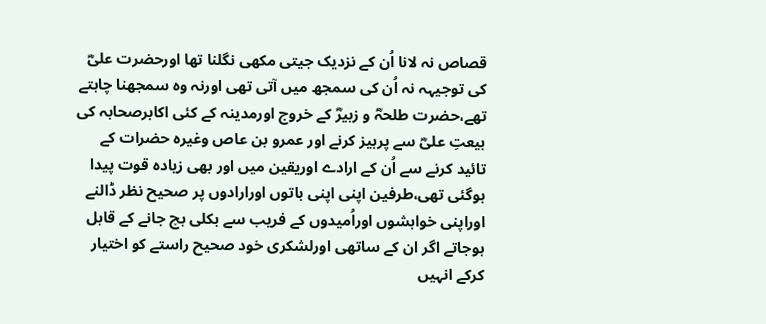قصاص نہ لانا اُن کے نزدیک جیتی مکھی نگلنا تھا اورحضرت علیؓ کی توجیہہ نہ اُن کی سمجھ میں آتی تھی اورنہ وہ سمجھنا چاہتے تھے،حضرت طلحہؓ و زبیرؓ کے خروج اورمدینہ کے کئی اکابرصحابہ کی بیعتِ علیؓ سے پرہیز کرنے اور عمرو بن عاص وغیرہ حضرات کے تائید کرنے سے اُن کے ارادے اوریقین میں اور بھی زیادہ قوت پیدا ہوگئی تھی،طرفین اپنی اپنی باتوں اورارادوں پر صحیح نظر ڈالنے اوراپنی خواہشوں اوراُمیدوں کے فریب سے بکلی بچ جانے کے قابل ہوجاتے اگر ان کے ساتھی اورلشکری خود صحیح راستے کو اختیار کرکے انہیں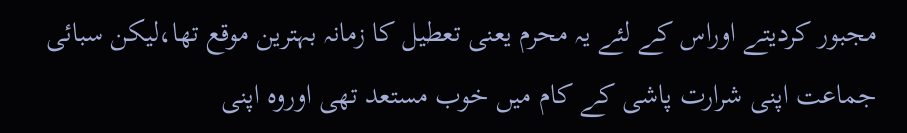مجبور کردیتے اوراس کے لئے یہ محرم یعنی تعطیل کا زمانہ بہترین موقع تھا،لیکن سبائی جماعت اپنی شرارت پاشی کے کام میں خوب مستعد تھی اوروہ اپنی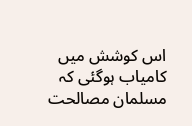اس کوشش میں کامیاب ہوگئی کہ مسلمان مصالحت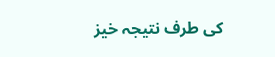کی طرف نتیجہ خیز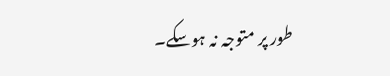طور پر متوجہ نہ ہوسکے۔